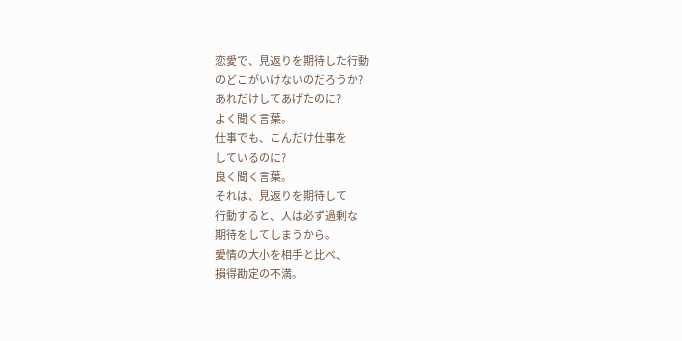恋愛で、見返りを期待した行動
のどこがいけないのだろうか?
あれだけしてあげたのに?
よく聞く言葉。
仕事でも、こんだけ仕事を
しているのに?
良く聞く言葉。
それは、見返りを期待して
行動すると、人は必ず過剰な
期待をしてしまうから。
愛情の大小を相手と比べ、
損得勘定の不満。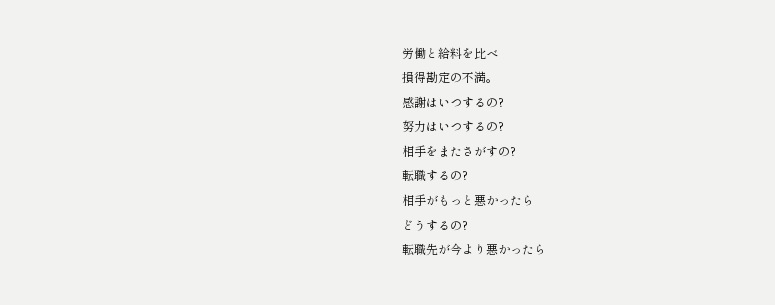労働と給料を比べ
損得勘定の不満。
感謝はいつするの?
努力はいつするの?
相手をまたさがすの?
転職するの?
相手がもっと悪かったら
どうするの?
転職先が今より悪かったら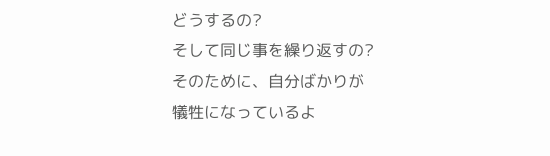どうするの?
そして同じ事を繰り返すの?
そのために、自分ばかりが
犠牲になっているよ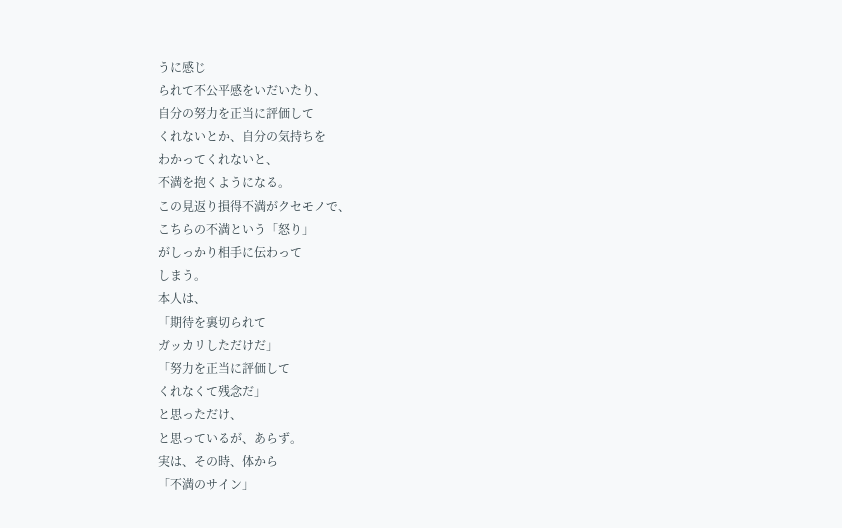うに感じ
られて不公平感をいだいたり、
自分の努力を正当に評価して
くれないとか、自分の気持ちを
わかってくれないと、
不満を抱くようになる。
この見返り損得不満がクセモノで、
こちらの不満という「怒り」
がしっかり相手に伝わって
しまう。
本人は、
「期待を裏切られて
ガッカリしただけだ」
「努力を正当に評価して
くれなくて残念だ」
と思っただけ、
と思っているが、あらず。
実は、その時、体から
「不満のサイン」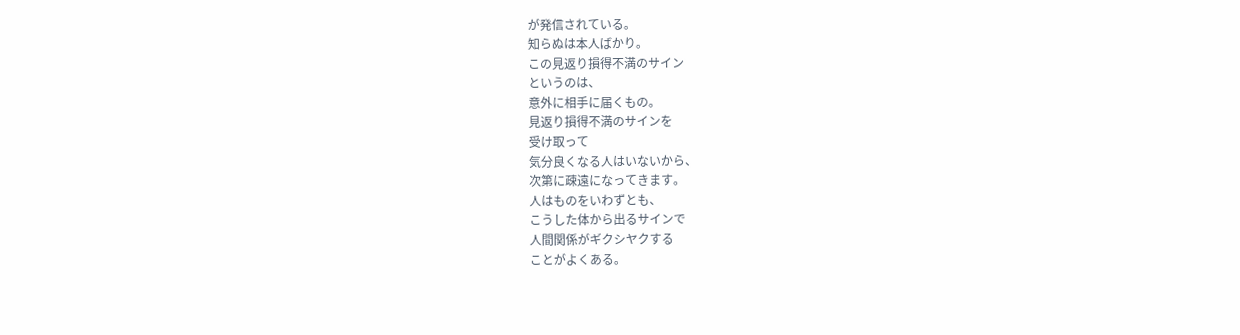が発信されている。
知らぬは本人ばかり。
この見返り損得不満のサイン
というのは、
意外に相手に届くもの。
見返り損得不満のサインを
受け取って
気分良くなる人はいないから、
次第に疎遠になってきます。
人はものをいわずとも、
こうした体から出るサインで
人間関係がギクシヤクする
ことがよくある。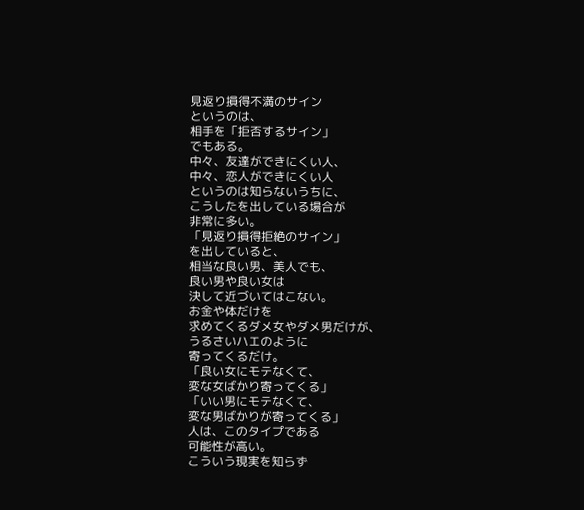見返り損得不満のサイン
というのは、
相手を「拒否するサイン」
でもある。
中々、友達ができにくい人、
中々、恋人ができにくい人
というのは知らないうちに、
こうしたを出している場合が
非常に多い。
「見返り損得拒絶のサイン」
を出していると、
相当な良い男、美人でも、
良い男や良い女は
決して近づいてはこない。
お金や体だけを
求めてくるダメ女やダメ男だけが、
うるさいハエのように
寄ってくるだけ。
「良い女にモテなくて、
変な女ばかり寄ってくる」
「いい男にモテなくて、
変な男ばかりが寄ってくる」
人は、このタイプである
可能性が高い。
こういう現実を知らず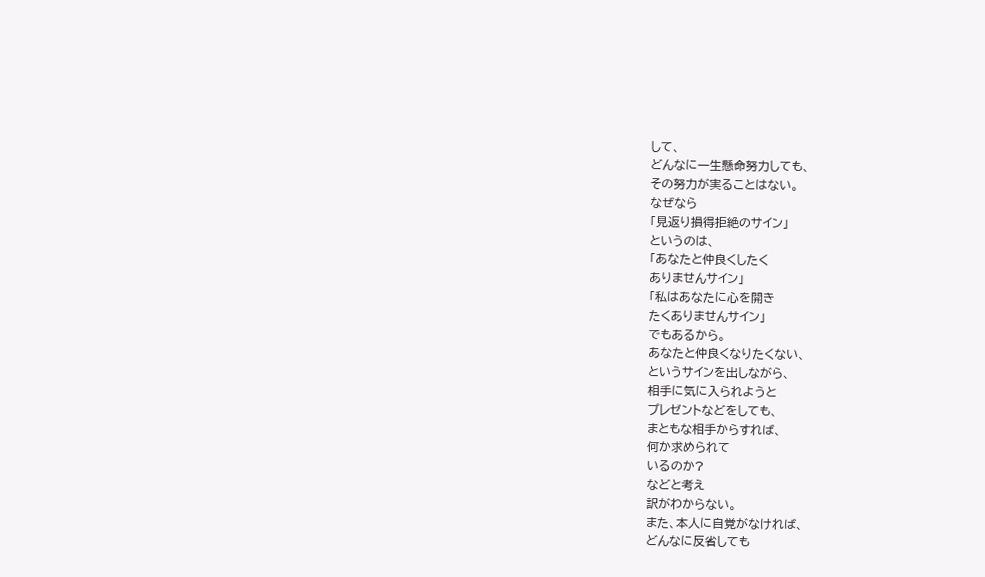して、
どんなに一生懸命努力しても、
その努力が実ることはない。
なぜなら
「見返り損得拒絶のサイン」
というのは、
「あなたと仲良くしたく
ありませんサイン」
「私はあなたに心を開き
たくありませんサイン」
でもあるから。
あなたと仲良くなりたくない、
というサインを出しながら、
相手に気に入られようと
プレゼントなどをしても、
まともな相手からすれば、
何か求められて
いるのか?
などと考え
訳がわからない。
また、本人に自覚がなければ、
どんなに反省しても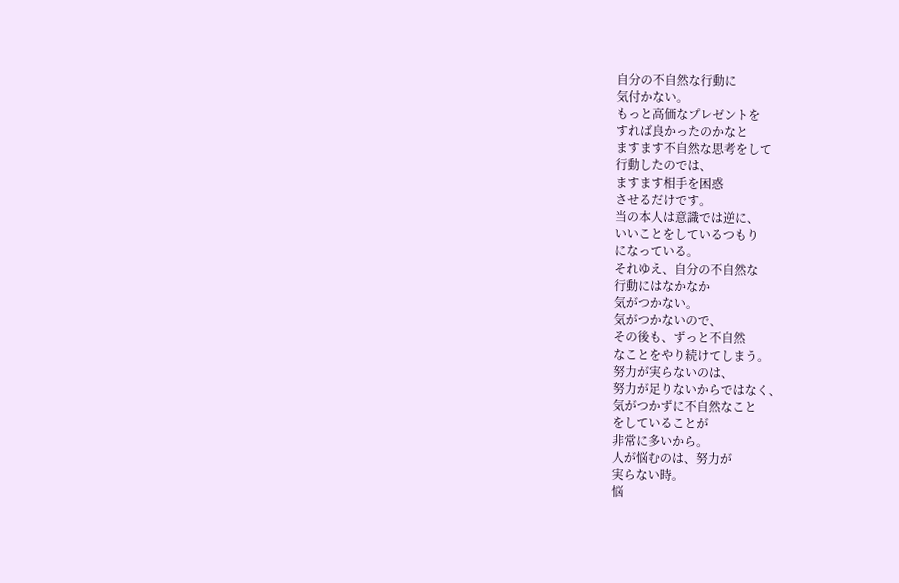自分の不自然な行動に
気付かない。
もっと高価なプレゼントを
すれば良かったのかなと
ますます不自然な思考をして
行動したのでは、
ますます相手を困惑
させるだけです。
当の本人は意識では逆に、
いいことをしているつもり
になっている。
それゆえ、自分の不自然な
行動にはなかなか
気がつかない。
気がつかないので、
その後も、ずっと不自然
なことをやり続けてしまう。
努力が実らないのは、
努力が足りないからではなく、
気がつかずに不自然なこと
をしていることが
非常に多いから。
人が悩むのは、努力が
実らない時。
悩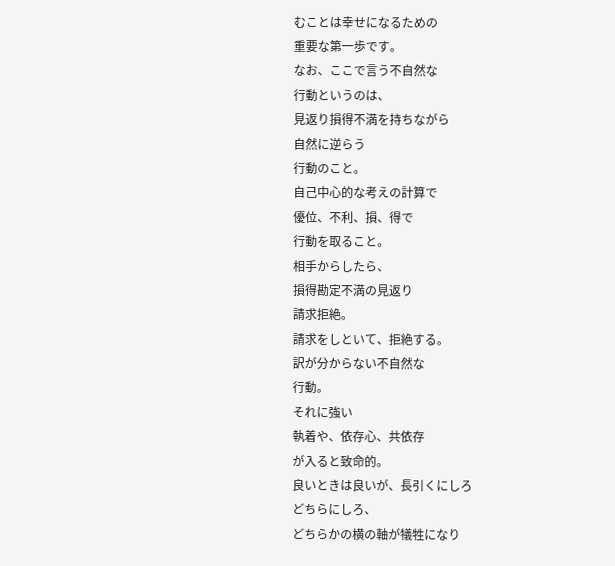むことは幸せになるための
重要な第一歩です。
なお、ここで言う不自然な
行動というのは、
見返り損得不満を持ちながら
自然に逆らう
行動のこと。
自己中心的な考えの計算で
優位、不利、損、得で
行動を取ること。
相手からしたら、
損得勘定不満の見返り
請求拒絶。
請求をしといて、拒絶する。
訳が分からない不自然な
行動。
それに強い
執着や、依存心、共依存
が入ると致命的。
良いときは良いが、長引くにしろ
どちらにしろ、
どちらかの横の軸が犠牲になり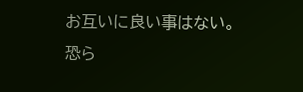お互いに良い事はない。
恐ら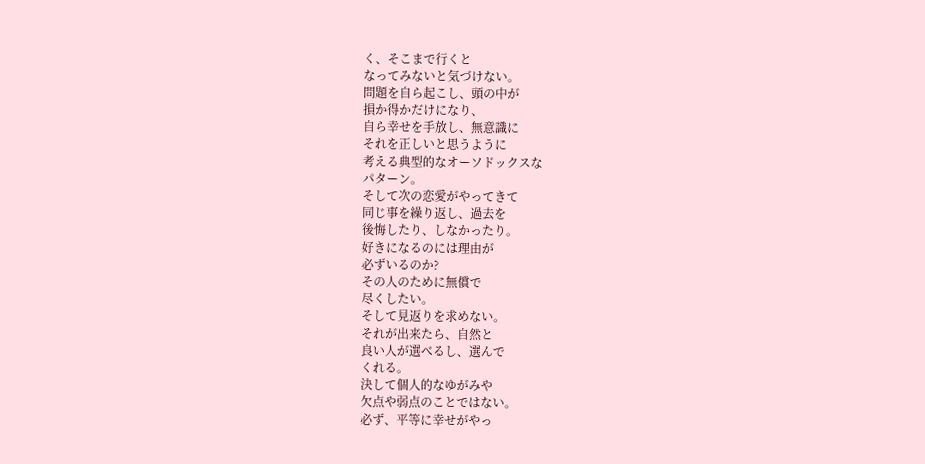く、そこまで行くと
なってみないと気づけない。
問題を自ら起こし、頭の中が
損か得かだけになり、
自ら幸せを手放し、無意識に
それを正しいと思うように
考える典型的なオーソドックスな
パターン。
そして次の恋愛がやってきて
同じ事を繰り返し、過去を
後悔したり、しなかったり。
好きになるのには理由が
必ずいるのか?
その人のために無償で
尽くしたい。
そして見返りを求めない。
それが出来たら、自然と
良い人が選べるし、選んで
くれる。
決して個人的なゆがみや
欠点や弱点のことではない。
必ず、平等に幸せがやっ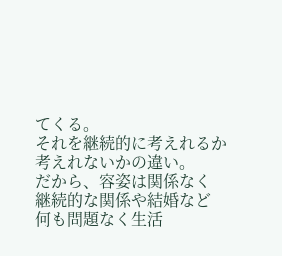てくる。
それを継続的に考えれるか
考えれないかの違い。
だから、容姿は関係なく
継続的な関係や結婚など
何も問題なく生活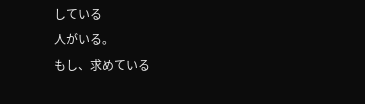している
人がいる。
もし、求めている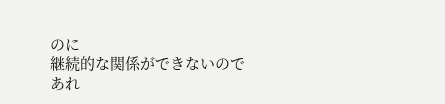のに
継続的な関係ができないので
あれ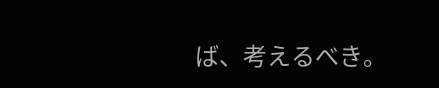ば、考えるべき。